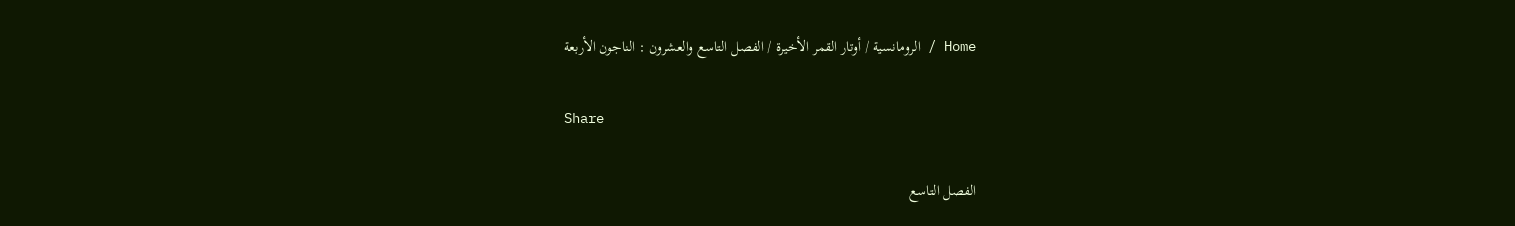Home / الرومانسية / أوتار القمر الأخيرة / الفصل التاسع والعشرون : الناجون الأربعة

Share

الفصل التاسع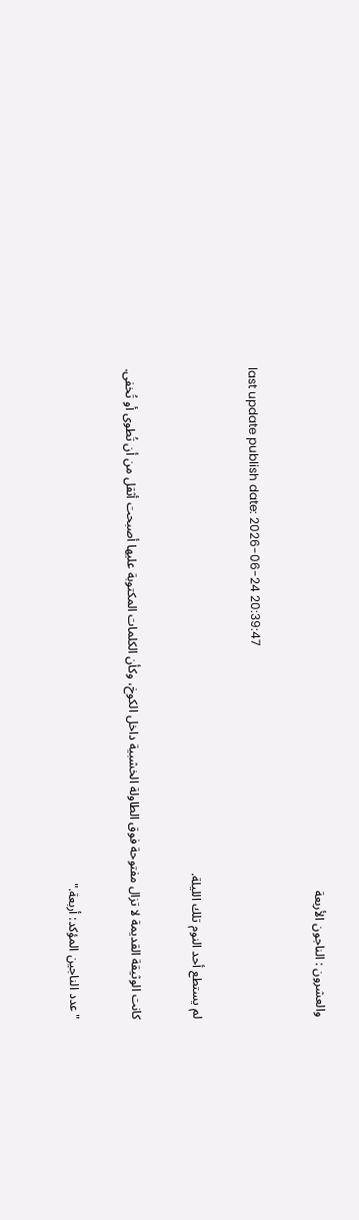والعشرون : الناجون الأربعة

last update publish date: 2026-06-24 20:39:47

لم يستطع أحد النوم تلك الليلة.

كانت الوثيقة القديمة لا تزال مفتوحة فوق الطاولة الخشبية داخل الكوخ، وكأن الكلمات المكتوبة عليها أصبحت أثقل من أن تُطوى أو تُخفى.

"عدد الناجين المؤكد: أربعة."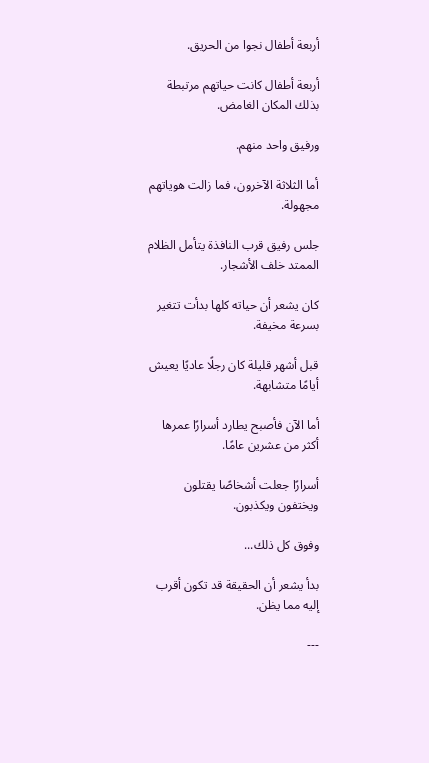أربعة أطفال نجوا من الحريق.

أربعة أطفال كانت حياتهم مرتبطة بذلك المكان الغامض.

ورفيق واحد منهم.

أما الثلاثة الآخرون، فما زالت هوياتهم مجهولة.

جلس رفيق قرب النافذة يتأمل الظلام الممتد خلف الأشجار.

كان يشعر أن حياته كلها بدأت تتغير بسرعة مخيفة.

قبل أشهر قليلة كان رجلًا عاديًا يعيش أيامًا متشابهة.

أما الآن فأصبح يطارد أسرارًا عمرها أكثر من عشرين عامًا.

أسرارًا جعلت أشخاصًا يقتلون ويختفون ويكذبون.

وفوق كل ذلك...

بدأ يشعر أن الحقيقة قد تكون أقرب إليه مما يظن.

---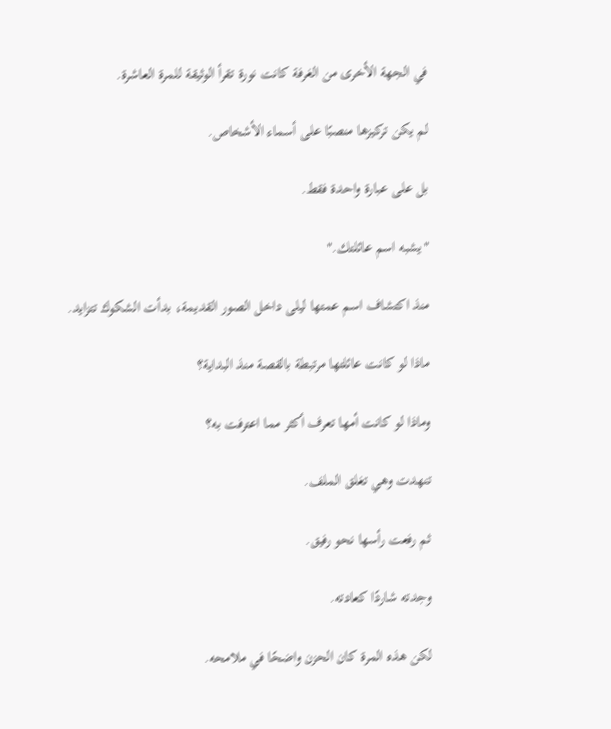في الجهة الأخرى من الغرفة كانت نورة تقرأ الوثيقة للمرة العاشرة.

لم يكن تركيزها منصبًا على أسماء الأشخاص.

بل على عبارة واحدة فقط.

"يشبه اسم عائلتك."

منذ اكتشاف اسم عمتها ليلى داخل الصور القديمة، بدأت الشكوك تتزايد.

ماذا لو كانت عائلتها مرتبطة بالقصة منذ البداية؟

وماذا لو كانت أمها تعرف أكثر مما اعترفت به؟

تنهدت وهي تغلق الملف.

ثم رفعت رأسها نحو رفيق.

وجدته شاردًا كعادته.

لكن هذه المرة كان الحزن واضحًا في ملامحه.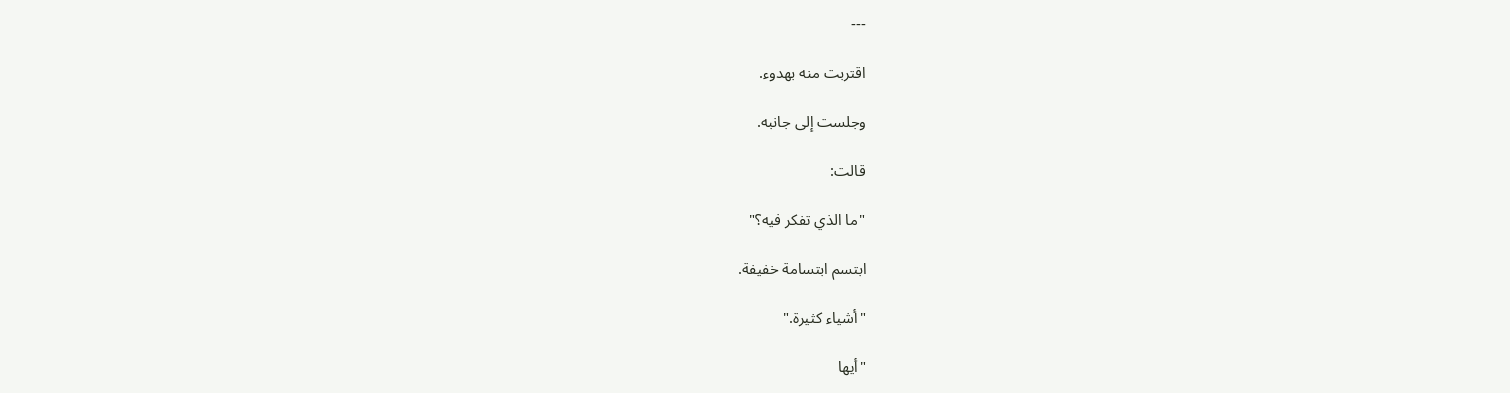---

اقتربت منه بهدوء.

وجلست إلى جانبه.

قالت:

"ما الذي تفكر فيه؟"

ابتسم ابتسامة خفيفة.

"أشياء كثيرة."

"أيها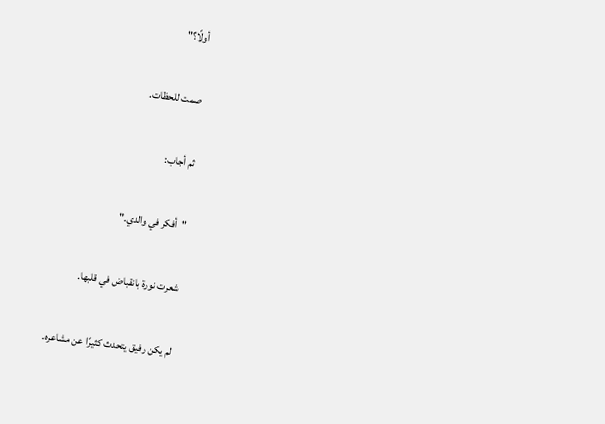أولًا؟"

صمت للحظات.

ثم أجاب:

"أفكر في والدي."

شعرت نورة بانقباض في قلبها.

لم يكن رفيق يتحدث كثيرًا عن مشاعره.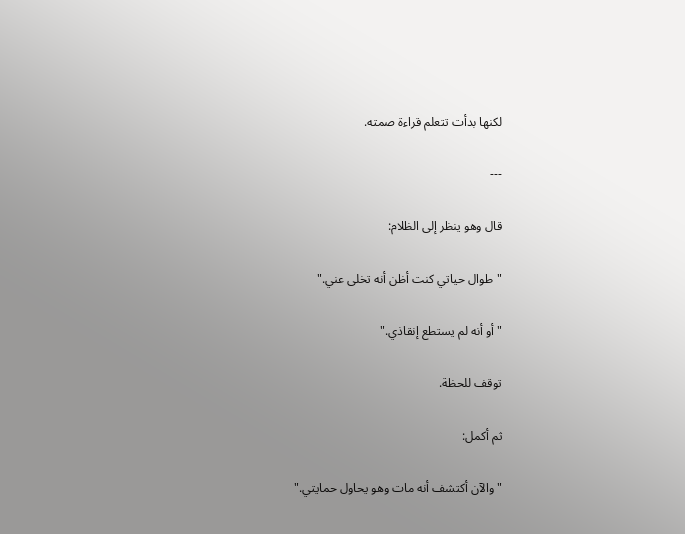لكنها بدأت تتعلم قراءة صمته.

---

قال وهو ينظر إلى الظلام:

"طوال حياتي كنت أظن أنه تخلى عني."

"أو أنه لم يستطع إنقاذي."

توقف للحظة.

ثم أكمل:

"والآن أكتشف أنه مات وهو يحاول حمايتي."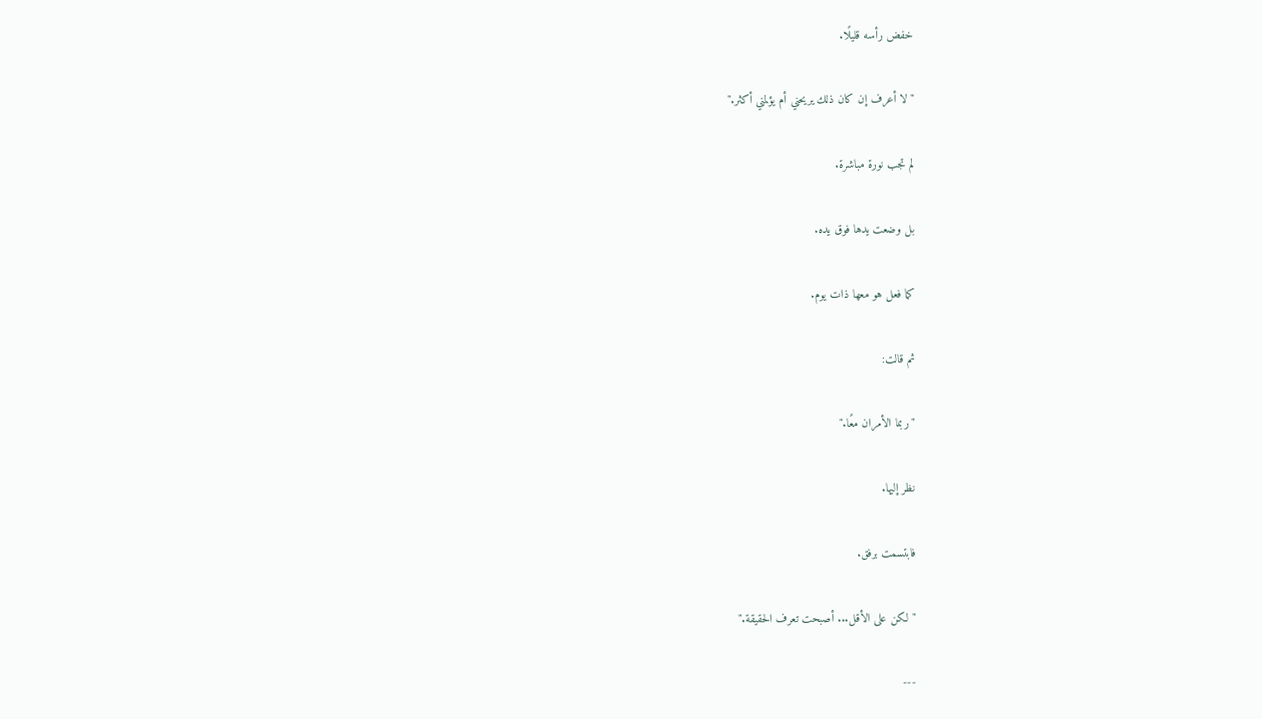خفض رأسه قليلًا.

"لا أعرف إن كان ذلك يريحني أم يؤلمني أكثر."

لم تجب نورة مباشرة.

بل وضعت يدها فوق يده.

كما فعل هو معها ذات يوم.

ثم قالت:

"ربما الأمران معًا."

نظر إليها.

فابتسمت برفق.

"لكن على الأقل... أصبحت تعرف الحقيقة."

---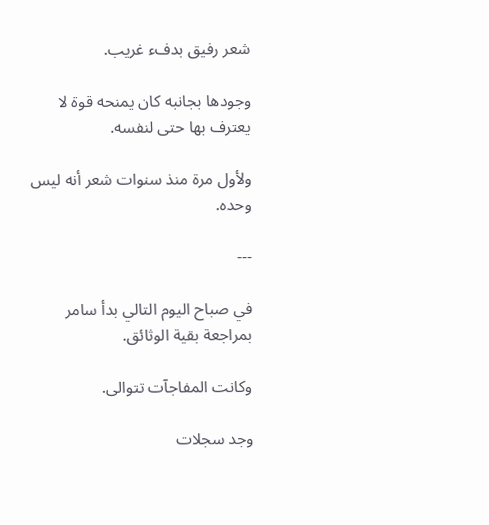شعر رفيق بدفء غريب.

وجودها بجانبه كان يمنحه قوة لا يعترف بها حتى لنفسه.

ولأول مرة منذ سنوات شعر أنه ليس وحده.

---

في صباح اليوم التالي بدأ سامر بمراجعة بقية الوثائق.

وكانت المفاجآت تتوالى.

وجد سجلات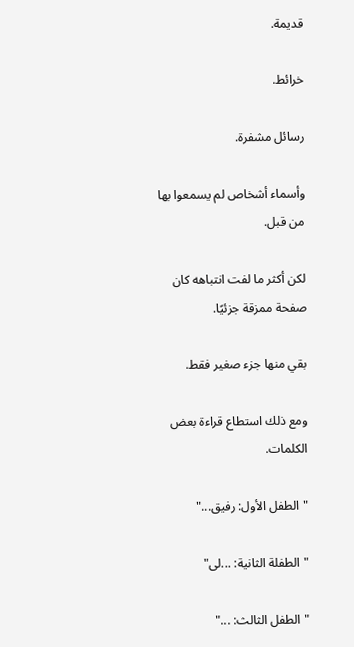قديمة.

خرائط.

رسائل مشفرة.

وأسماء أشخاص لم يسمعوا بها من قبل.

لكن أكثر ما لفت انتباهه كان صفحة ممزقة جزئيًا.

بقي منها جزء صغير فقط.

ومع ذلك استطاع قراءة بعض الكلمات.

"الطفل الأول: رفيق..."

"الطفلة الثانية: ...لى"

"الطفل الثالث: ..."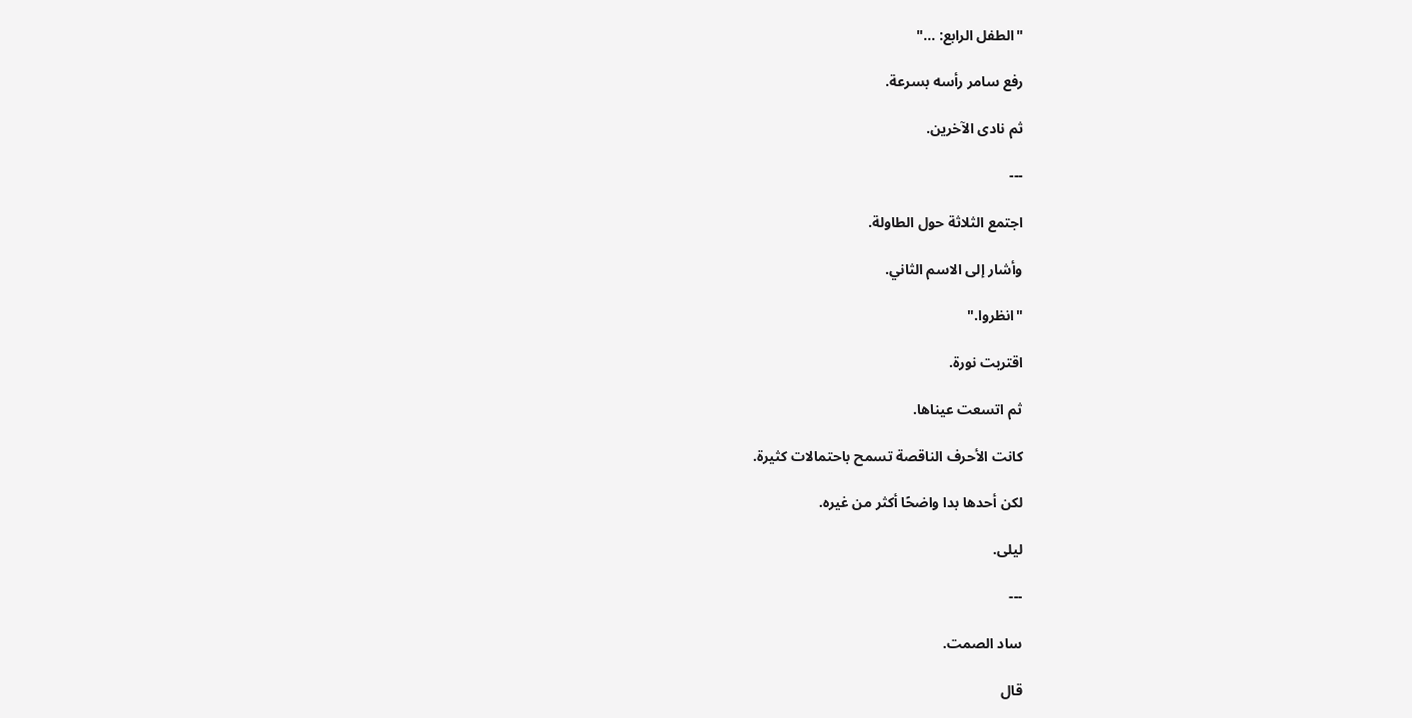"الطفل الرابع: ..."

رفع سامر رأسه بسرعة.

ثم نادى الآخرين.

---

اجتمع الثلاثة حول الطاولة.

وأشار إلى الاسم الثاني.

"انظروا."

اقتربت نورة.

ثم اتسعت عيناها.

كانت الأحرف الناقصة تسمح باحتمالات كثيرة.

لكن أحدها بدا واضحًا أكثر من غيره.

ليلى.

---

ساد الصمت.

قال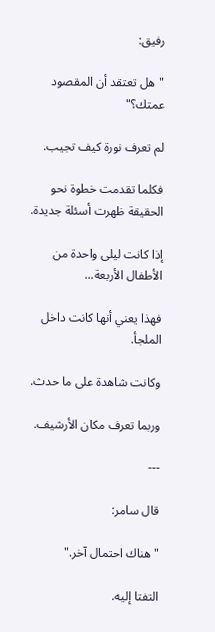رفيق:

"هل تعتقد أن المقصود عمتك؟"

لم تعرف نورة كيف تجيب.

فكلما تقدمت خطوة نحو الحقيقة ظهرت أسئلة جديدة.

إذا كانت ليلى واحدة من الأطفال الأربعة...

فهذا يعني أنها كانت داخل الملجأ.

وكانت شاهدة على ما حدث.

وربما تعرف مكان الأرشيف.

---

قال سامر:

"هناك احتمال آخر."

التفتا إليه.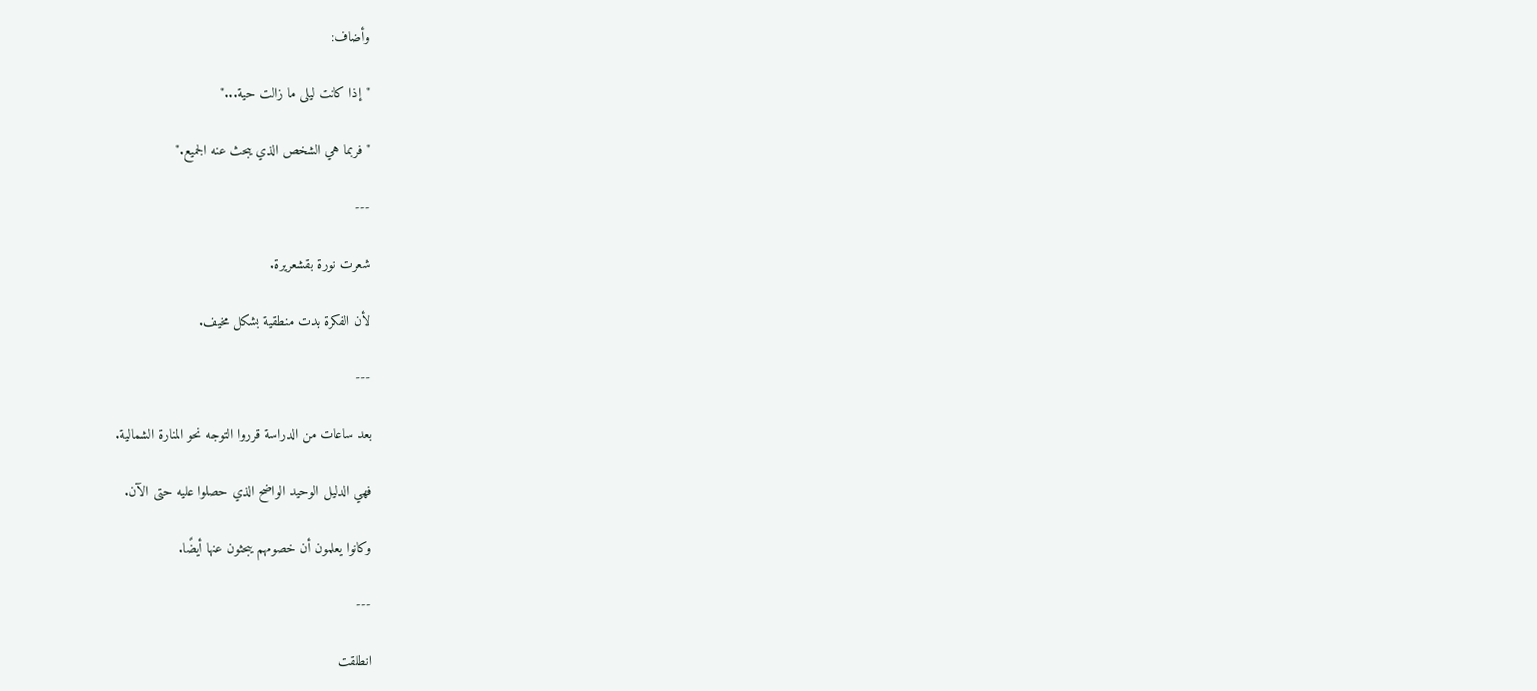وأضاف:

"إذا كانت ليلى ما زالت حية..."

"فربما هي الشخص الذي يبحث عنه الجميع."

---

شعرت نورة بقشعريرة.

لأن الفكرة بدت منطقية بشكل مخيف.

---

بعد ساعات من الدراسة قرروا التوجه نحو المنارة الشمالية.

فهي الدليل الوحيد الواضح الذي حصلوا عليه حتى الآن.

وكانوا يعلمون أن خصومهم يبحثون عنها أيضًا.

---

انطلقت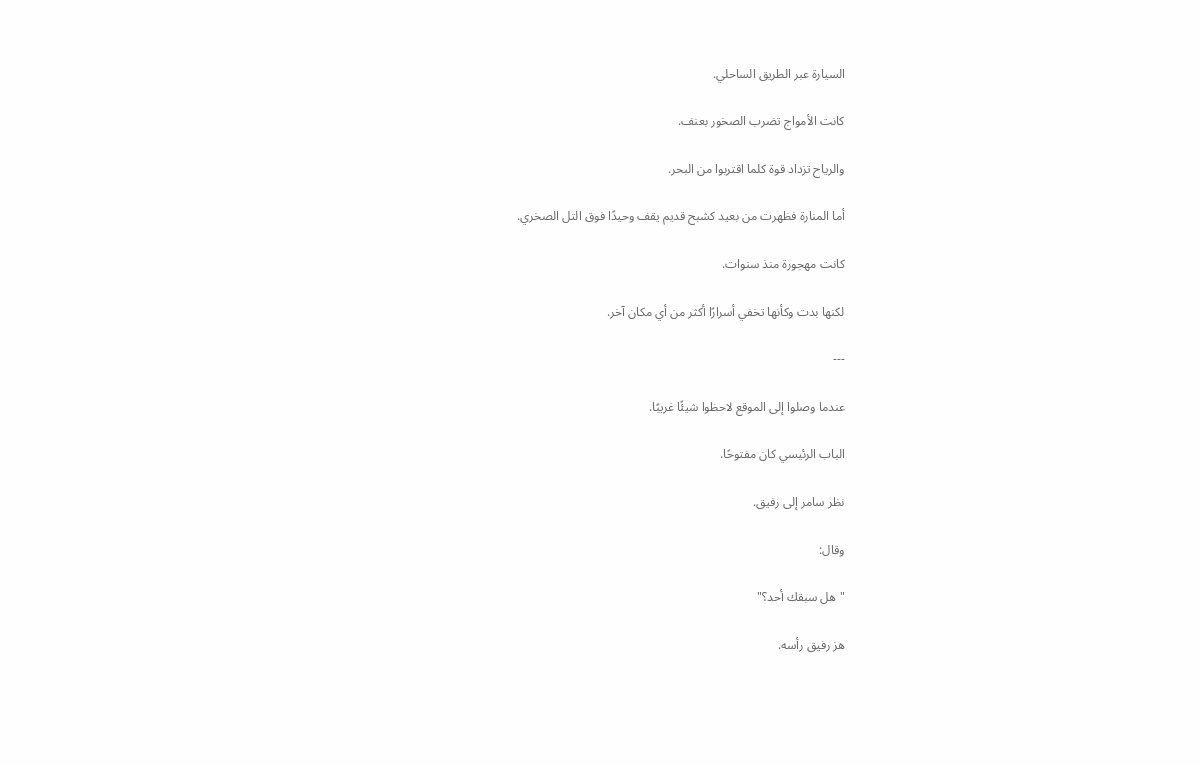السيارة عبر الطريق الساحلي.

كانت الأمواج تضرب الصخور بعنف.

والرياح تزداد قوة كلما اقتربوا من البحر.

أما المنارة فظهرت من بعيد كشبح قديم يقف وحيدًا فوق التل الصخري.

كانت مهجورة منذ سنوات.

لكنها بدت وكأنها تخفي أسرارًا أكثر من أي مكان آخر.

---

عندما وصلوا إلى الموقع لاحظوا شيئًا غريبًا.

الباب الرئيسي كان مفتوحًا.

نظر سامر إلى رفيق.

وقال:

"هل سبقك أحد؟"

هز رفيق رأسه.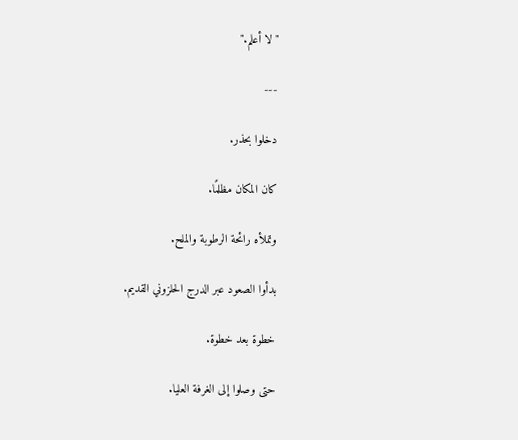"لا أعلم."

---

دخلوا بحذر.

كان المكان مظلمًا.

وتملأه رائحة الرطوبة والملح.

بدأوا الصعود عبر الدرج الحلزوني القديم.

خطوة بعد خطوة.

حتى وصلوا إلى الغرفة العليا.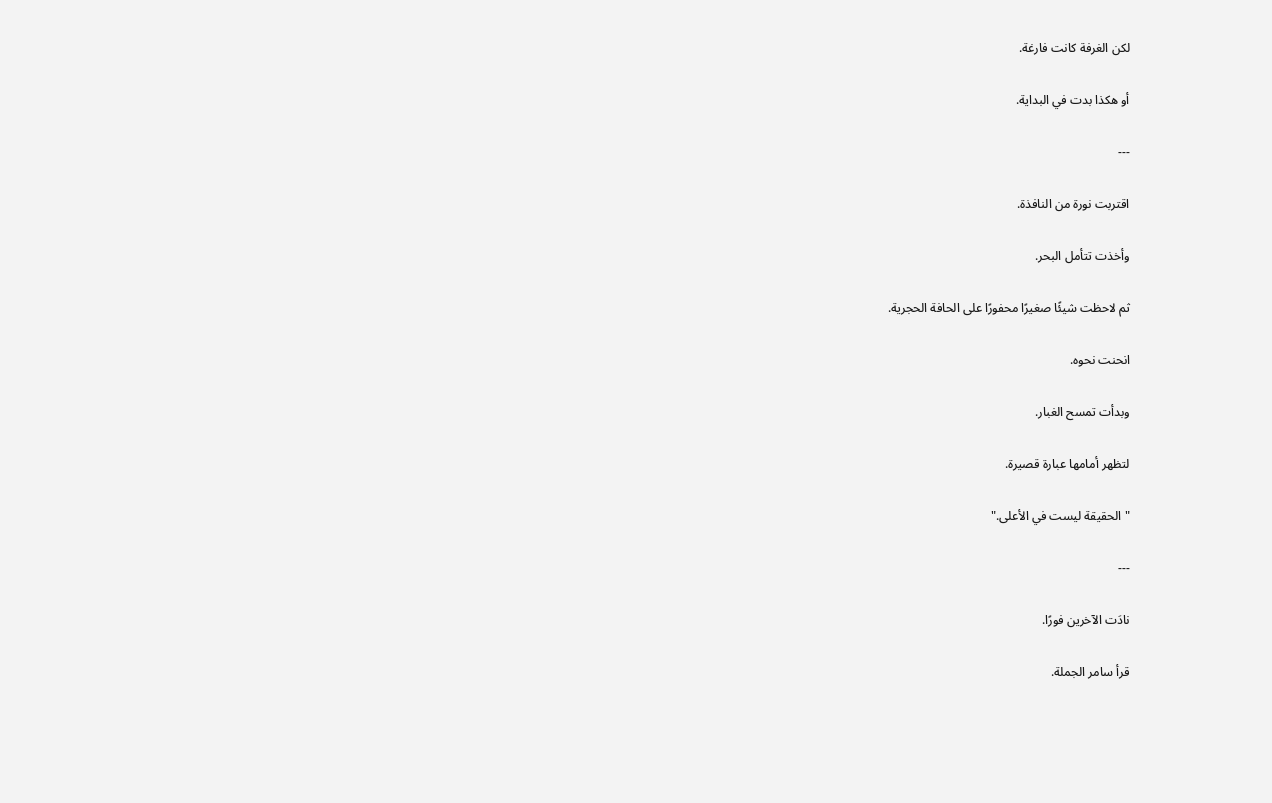لكن الغرفة كانت فارغة.

أو هكذا بدت في البداية.

---

اقتربت نورة من النافذة.

وأخذت تتأمل البحر.

ثم لاحظت شيئًا صغيرًا محفورًا على الحافة الحجرية.

انحنت نحوه.

وبدأت تمسح الغبار.

لتظهر أمامها عبارة قصيرة.

"الحقيقة ليست في الأعلى."

---

نادَت الآخرين فورًا.

قرأ سامر الجملة.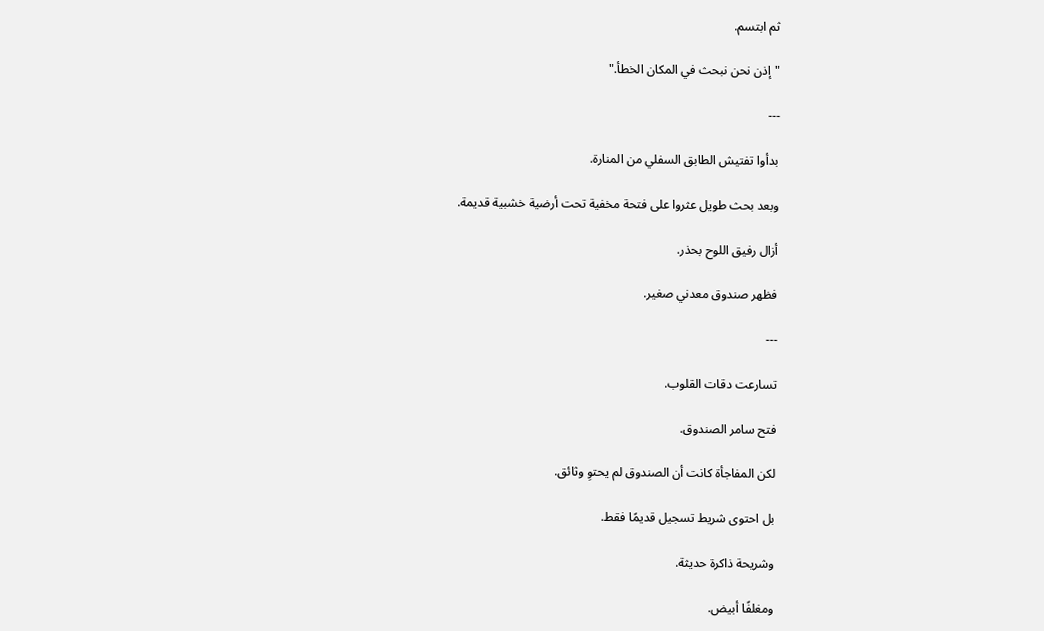ثم ابتسم.

"إذن نحن نبحث في المكان الخطأ."

---

بدأوا تفتيش الطابق السفلي من المنارة.

وبعد بحث طويل عثروا على فتحة مخفية تحت أرضية خشبية قديمة.

أزال رفيق اللوح بحذر.

فظهر صندوق معدني صغير.

---

تسارعت دقات القلوب.

فتح سامر الصندوق.

لكن المفاجأة كانت أن الصندوق لم يحتوِ وثائق.

بل احتوى شريط تسجيل قديمًا فقط.

وشريحة ذاكرة حديثة.

ومغلفًا أبيض.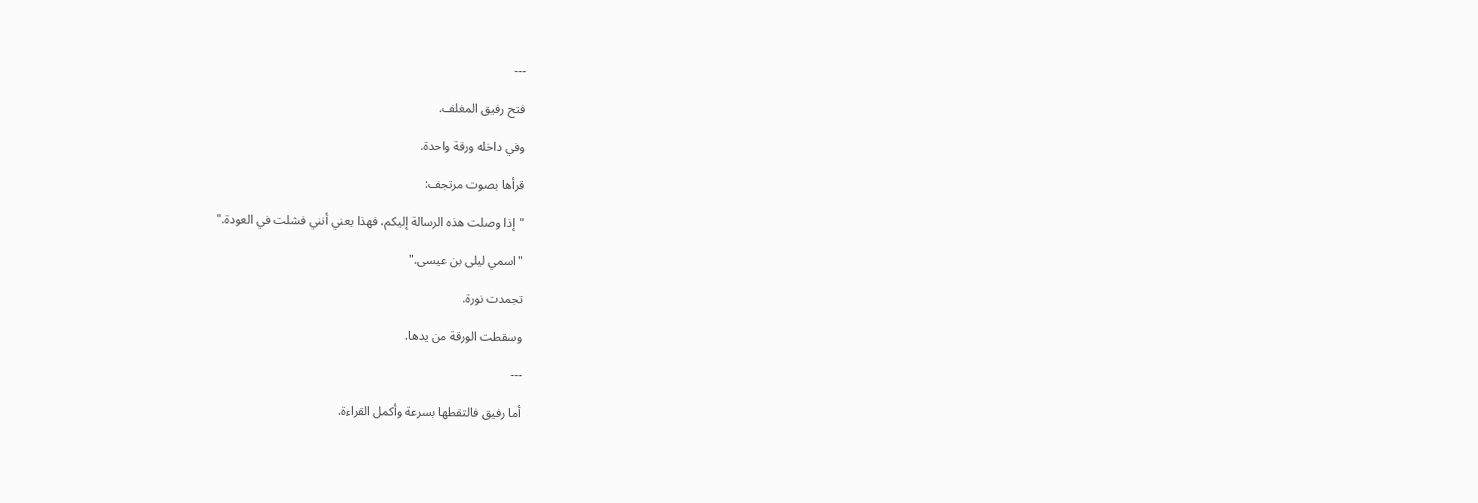---

فتح رفيق المغلف.

وفي داخله ورقة واحدة.

قرأها بصوت مرتجف:

"إذا وصلت هذه الرسالة إليكم، فهذا يعني أنني فشلت في العودة."

"اسمي ليلى بن عيسى."

تجمدت نورة.

وسقطت الورقة من يدها.

---

أما رفيق فالتقطها بسرعة وأكمل القراءة.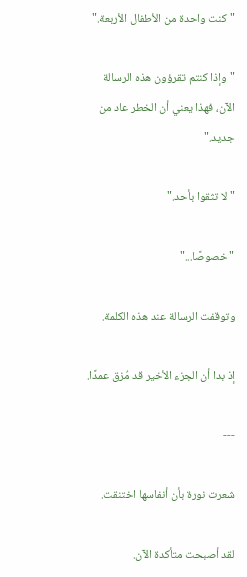"كنت واحدة من الأطفال الأربعة."

"وإذا كنتم تقرؤون هذه الرسالة الآن، فهذا يعني أن الخطر عاد من جديد."

"لا تثقوا بأحد."

"خصوصًا..."

وتوقفت الرسالة عند هذه الكلمة.

إذ بدا أن الجزء الأخير قد مُزق عمدًا.

---

شعرت نورة بأن أنفاسها اختنقت.

لقد أصبحت متأكدة الآن.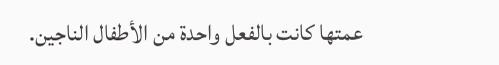عمتها كانت بالفعل واحدة من الأطفال الناجين.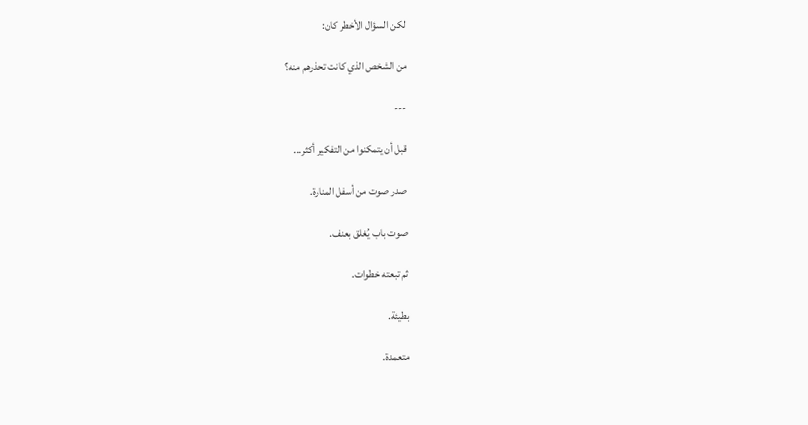لكن السؤال الأخطر كان:

من الشخص الذي كانت تحذرهم منه؟

---

قبل أن يتمكنوا من التفكير أكثر...

صدر صوت من أسفل المنارة.

صوت باب يُغلق بعنف.

ثم تبعته خطوات.

بطيئة.

متعمدة.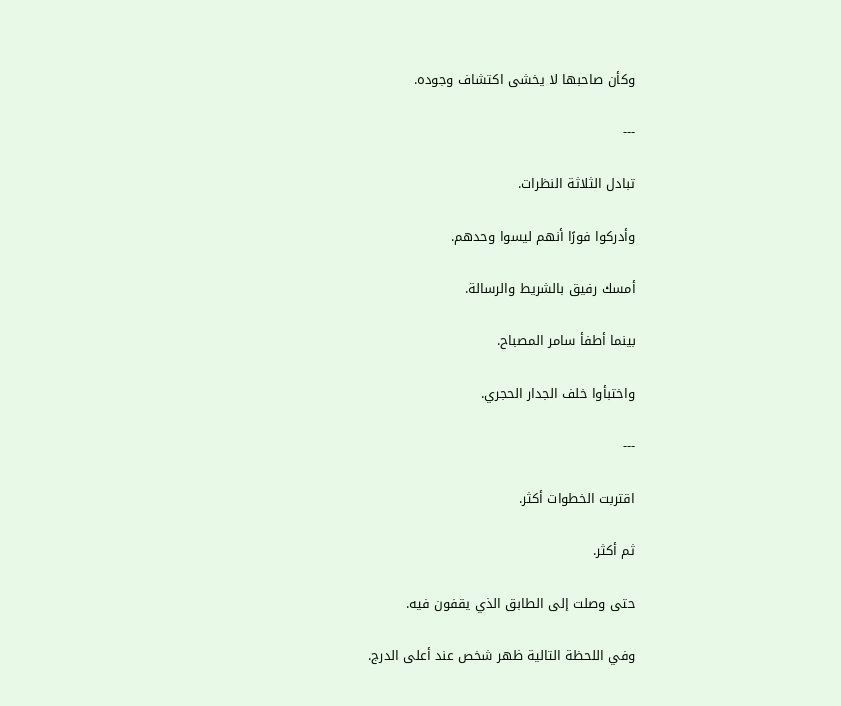وكأن صاحبها لا يخشى اكتشاف وجوده.

---

تبادل الثلاثة النظرات.

وأدركوا فورًا أنهم ليسوا وحدهم.

أمسك رفيق بالشريط والرسالة.

بينما أطفأ سامر المصباح.

واختبأوا خلف الجدار الحجري.

---

اقتربت الخطوات أكثر.

ثم أكثر.

حتى وصلت إلى الطابق الذي يقفون فيه.

وفي اللحظة التالية ظهر شخص عند أعلى الدرج.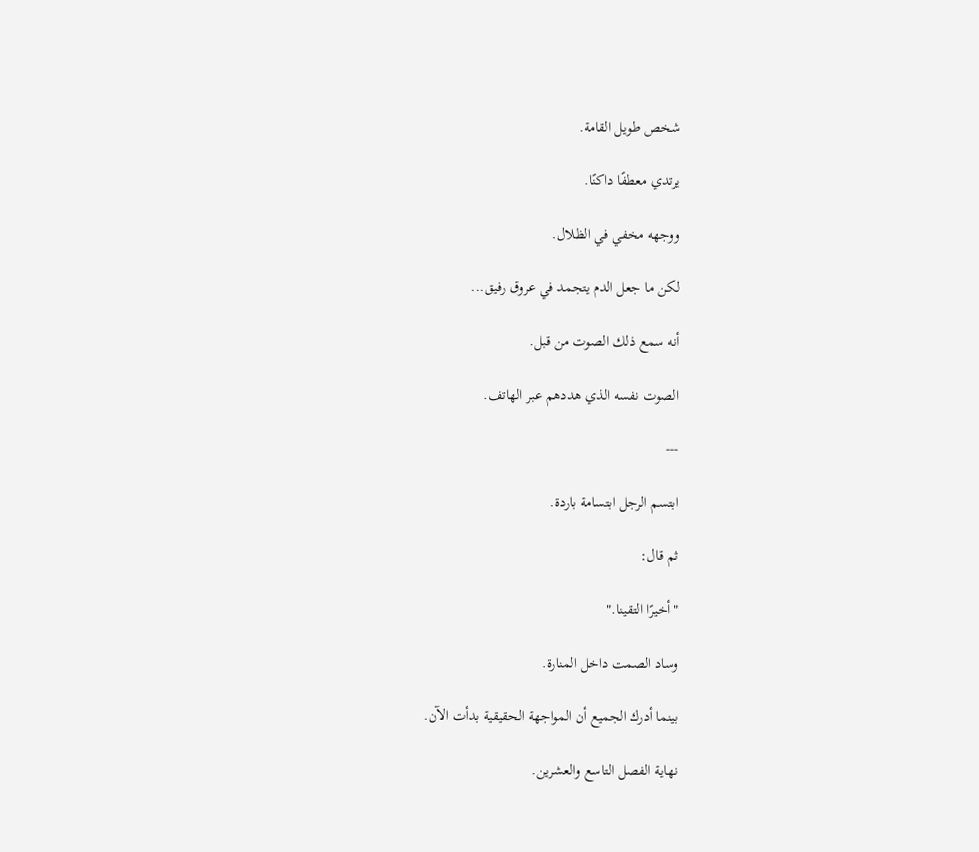شخص طويل القامة.

يرتدي معطفًا داكنًا.

ووجهه مخفي في الظلال.

لكن ما جعل الدم يتجمد في عروق رفيق...

أنه سمع ذلك الصوت من قبل.

الصوت نفسه الذي هددهم عبر الهاتف.

---

ابتسم الرجل ابتسامة باردة.

ثم قال:

"أخيرًا التقينا."

وساد الصمت داخل المنارة.

بينما أدرك الجميع أن المواجهة الحقيقية بدأت الآن.

نهاية الفصل التاسع والعشرين.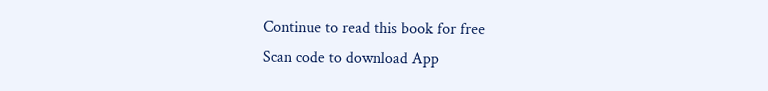Continue to read this book for free
Scan code to download App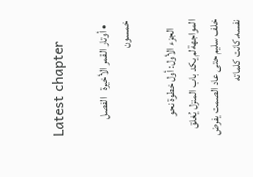Latest chapter

  • أوتار القمر الأخيرة   الفصل خمسون

    الجزء الأول: أول خطوة نحو المواجهةلم يكد باب المنزل يُغلق خلف سليم حتى عاد الصمت يفرض نفسه.كانت كلماته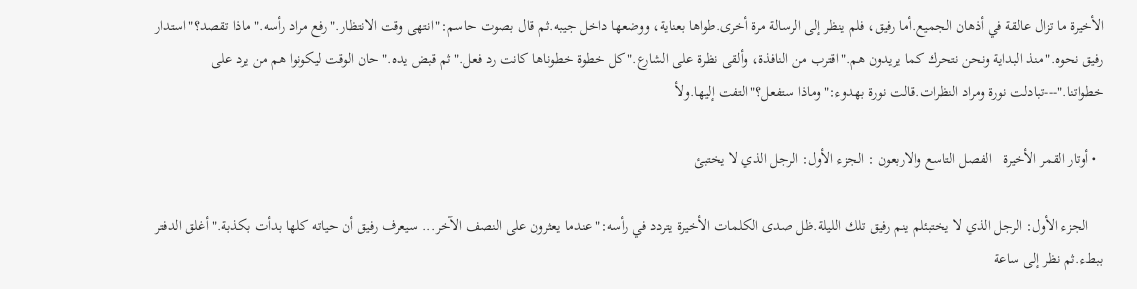الأخيرة ما تزال عالقة في أذهان الجميع.أما رفيق، فلم ينظر إلى الرسالة مرة أخرى.طواها بعناية، ووضعها داخل جيبه.ثم قال بصوت حاسم:"انتهى وقت الانتظار."رفع مراد رأسه."ماذا تقصد؟"استدار رفيق نحوه."منذ البداية ونحن نتحرك كما يريدون هم."اقترب من النافذة، وألقى نظرة على الشارع."كل خطوة خطوناها كانت رد فعل."ثم قبض يده."حان الوقت ليكونوا هم من يرد على خطواتنا."---تبادلت نورة ومراد النظرات.قالت نورة بهدوء:"وماذا ستفعل؟"التفت إليها.ولأ

  • أوتار القمر الأخيرة   الفصل التاسع والاربعون : الجزء الأول: الرجل الذي لا يختبئ

    الجزء الأول: الرجل الذي لا يختبئلم ينم رفيق تلك الليلة.ظل صدى الكلمات الأخيرة يتردد في رأسه:"عندما يعثرون على النصف الآخر... سيعرف رفيق أن حياته كلها بدأت بكذبة."أغلق الدفتر ببطء.ثم نظر إلى ساعة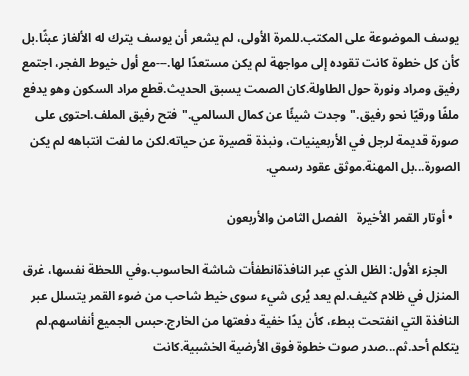يوسف الموضوعة على المكتب.للمرة الأولى، لم يشعر أن يوسف يترك له الألغاز عبثًا.بل كأن كل خطوة كانت تقوده إلى مواجهة لم يكن مستعدًا لها.---مع أول خيوط الفجر، اجتمع رفيق ومراد ونورة حول الطاولة.كان الصمت يسبق الحديث.قطع مراد السكون وهو يدفع ملفًا ورقيًا نحو رفيق."وجدت شيئًا عن كمال السالمي."فتح رفيق الملف.احتوى على صورة قديمة لرجل في الأربعينيات، ونبذة قصيرة عن حياته.لكن ما لفت انتباهه لم يكن الصورة...بل المهنة.موثق عقود رسمي.

  • أوتار القمر الأخيرة   الفصل الثامن والأربعون

    الجزء الأول: الظل الذي عبر النافذةانطفأت شاشة الحاسوب.وفي اللحظة نفسها، غرق المنزل في ظلام كثيف.لم يعد يُرى شيء سوى خيط شاحب من ضوء القمر يتسلل عبر النافذة التي انفتحت ببطء، كأن يدًا خفية دفعتها من الخارج.حبس الجميع أنفاسهم.لم يتكلم أحد.ثم...صدر صوت خطوة فوق الأرضية الخشبية.كانت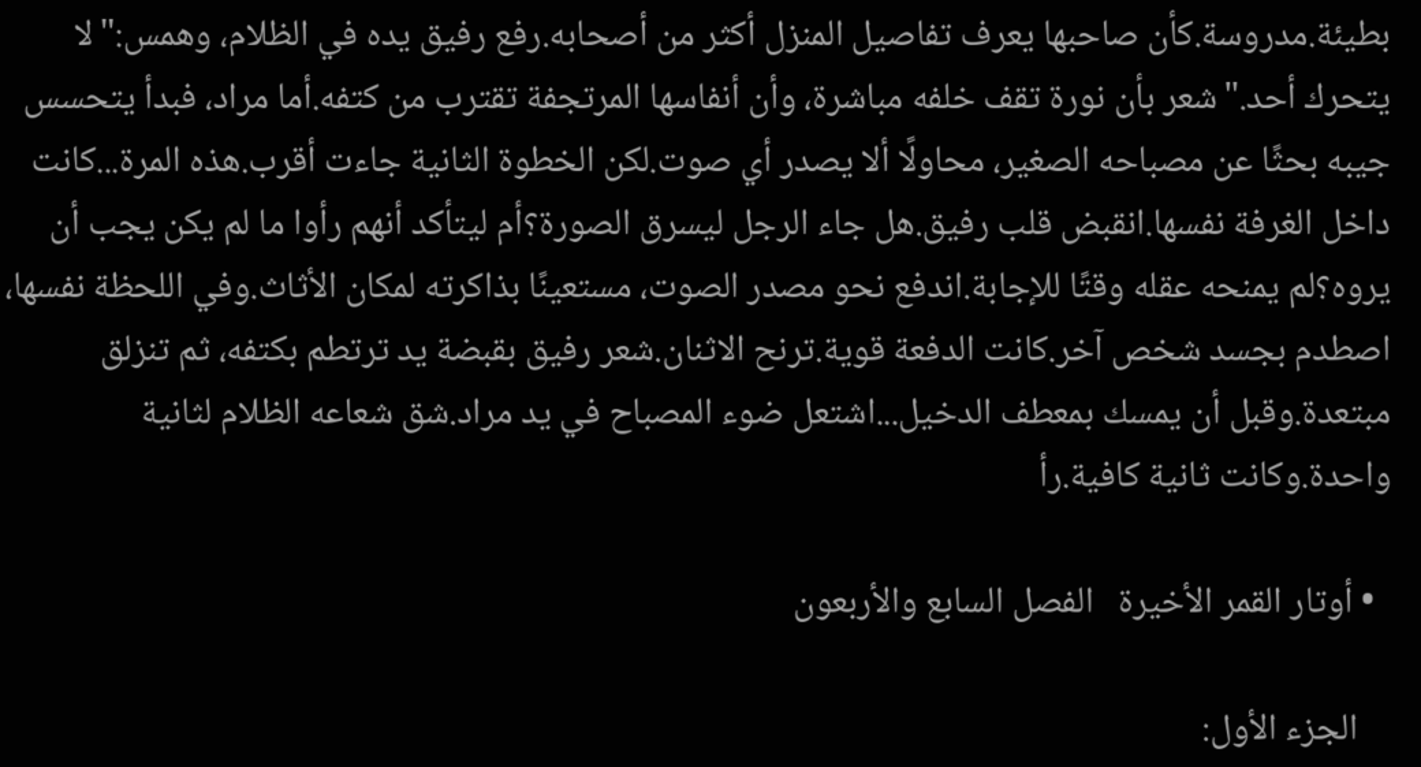بطيئة.مدروسة.كأن صاحبها يعرف تفاصيل المنزل أكثر من أصحابه.رفع رفيق يده في الظلام، وهمس:"لا يتحرك أحد."شعر بأن نورة تقف خلفه مباشرة، وأن أنفاسها المرتجفة تقترب من كتفه.أما مراد، فبدأ يتحسس جيبه بحثًا عن مصباحه الصغير، محاولًا ألا يصدر أي صوت.لكن الخطوة الثانية جاءت أقرب.هذه المرة...كانت داخل الغرفة نفسها.انقبض قلب رفيق.هل جاء الرجل ليسرق الصورة؟أم ليتأكد أنهم رأوا ما لم يكن يجب أن يروه؟لم يمنحه عقله وقتًا للإجابة.اندفع نحو مصدر الصوت، مستعينًا بذاكرته لمكان الأثاث.وفي اللحظة نفسها، اصطدم بجسد شخص آخر.كانت الدفعة قوية.ترنح الاثنان.شعر رفيق بقبضة يد ترتطم بكتفه، ثم تنزلق مبتعدة.وقبل أن يمسك بمعطف الدخيل...اشتعل ضوء المصباح في يد مراد.شق شعاعه الظلام لثانية واحدة.وكانت ثانية كافية.رأ

  • أوتار القمر الأخيرة   الفصل السابع والأربعون

    الجزء الأول: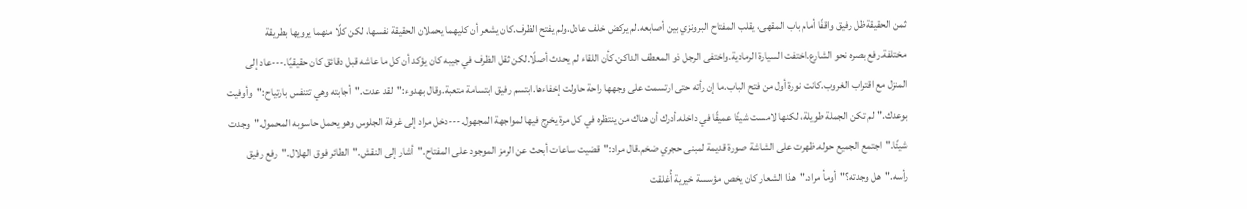ثمن الحقيقةظل رفيق واقفًا أمام باب المقهى، يقلب المفتاح البرونزي بين أصابعه.لم يركض خلف عادل.ولم يفتح الظرف.كان يشعر أن كليهما يحملان الحقيقة نفسها، لكن كلًا منهما يرويها بطريقة مختلفة.رفع بصره نحو الشارع.اختفت السيارة الرمادية.واختفى الرجل ذو المعطف الداكن.كأن اللقاء لم يحدث أصلًا.لكن ثقل الظرف في جيبه كان يؤكد أن كل ما عاشه قبل دقائق كان حقيقيًا.---عاد إلى المنزل مع اقتراب الغروب.كانت نورة أول من فتح الباب.ما إن رأته حتى ارتسمت على وجهها راحة حاولت إخفاءها.ابتسم رفيق ابتسامة متعبة.وقال بهدوء:"لقد عدت."أجابته وهي تتنفس بارتياح:"وأوفيت بوعدك."لم تكن الجملة طويلة، لكنها لامست شيئًا عميقًا في داخله.أدرك أن هناك من ينتظره في كل مرة يخرج فيها لمواجهة المجهول.---دخل مراد إلى غرفة الجلوس وهو يحمل حاسوبه المحمول."وجدت شيئًا."اجتمع الجميع حوله.ظهرت على الشاشة صورة قديمة لمبنى حجري ضخم.قال مراد:"قضيت ساعات أبحث عن الرمز الموجود على المفتاح."أشار إلى النقش."الطائر فوق الهلال."رفع رفيق رأسه."هل وجدته؟"أومأ مراد."هذا الشعار كان يخص مؤسسة خيرية أُغلقت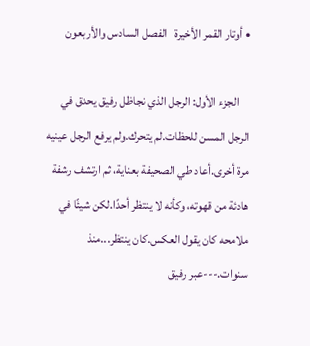• أوتار القمر الأخيرة   الفصل السادس والأربعون

    الجزء الأول: الرجل الذي نجاظل رفيق يحدق في الرجل المسن للحظات.لم يتحرك.ولم يرفع الرجل عينيه مرة أخرى.أعاد طي الصحيفة بعناية، ثم ارتشف رشفة هادئة من قهوته، وكأنه لا ينتظر أحدًا.لكن شيئًا في ملامحه كان يقول العكس.كان ينتظر...منذ سنوات.---عبر رفيق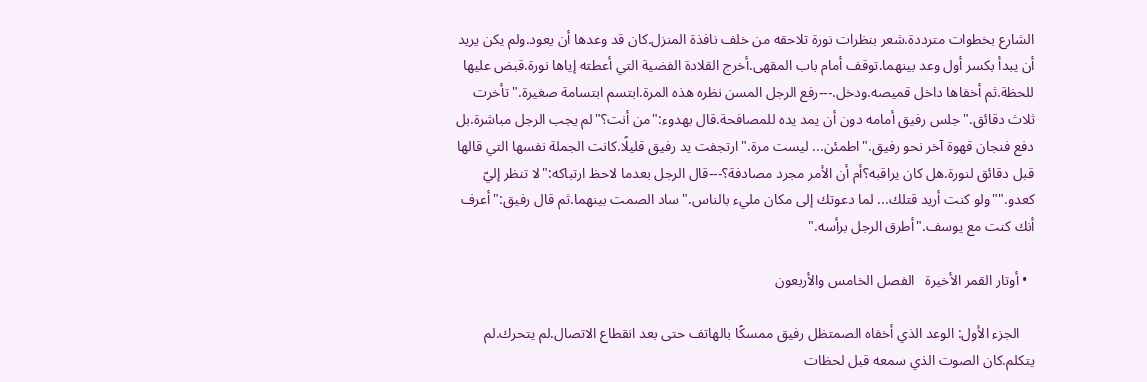الشارع بخطوات مترددة.شعر بنظرات نورة تلاحقه من خلف نافذة المنزل.كان قد وعدها أن يعود.ولم يكن يريد أن يبدأ بكسر أول وعد بينهما.توقف أمام باب المقهى.أخرج القلادة الفضية التي أعطته إياها نورة.قبض عليها للحظة.ثم أخفاها داخل قميصه.ودخل.---رفع الرجل المسن نظره هذه المرة.ابتسم ابتسامة صغيرة."تأخرت ثلاث دقائق."جلس رفيق أمامه دون أن يمد يده للمصافحة.قال بهدوء:"من أنت؟"لم يجب الرجل مباشرة.بل دفع فنجان قهوة آخر نحو رفيق."اطمئن... ليست مرة."ارتجفت يد رفيق قليلًا.كانت الجملة نفسها التي قالها قبل دقائق لنورة.هل كان يراقبه؟أم أن الأمر مجرد مصادفة؟---قال الرجل بعدما لاحظ ارتباكه:"لا تنظر إليّ كعدو.""ولو كنت أريد قتلك... لما دعوتك إلى مكان مليء بالناس."ساد الصمت بينهما.ثم قال رفيق:"أعرف أنك كنت مع يوسف."أطرق الرجل برأسه."

  • أوتار القمر الأخيرة   الفصل الخامس والأربعون

    الجزء الأول: الوعد الذي أخفاه الصمتظل رفيق ممسكًا بالهاتف حتى بعد انقطاع الاتصال.لم يتحرك.لم يتكلم.كان الصوت الذي سمعه قبل لحظات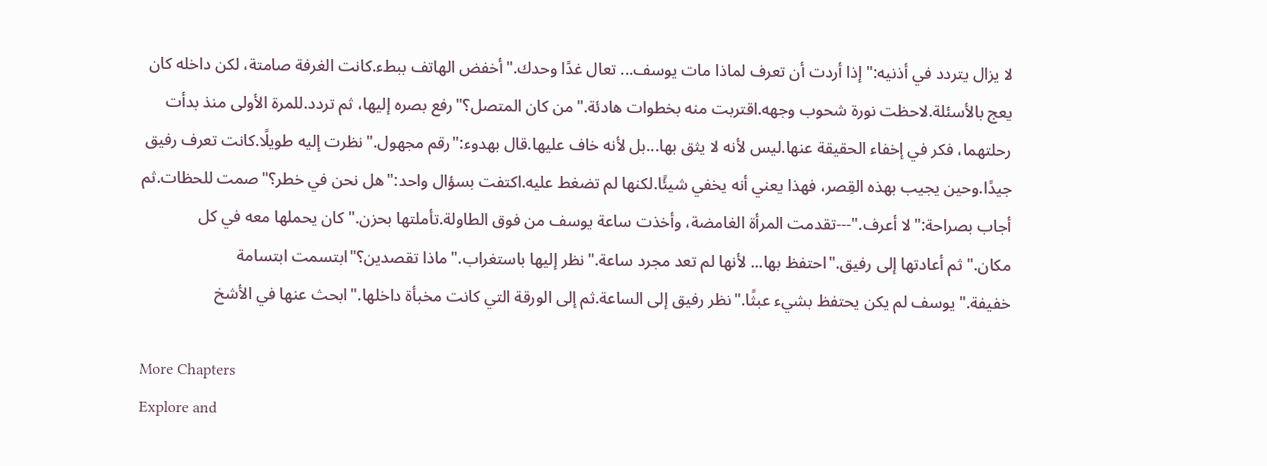لا يزال يتردد في أذنيه:"إذا أردت أن تعرف لماذا مات يوسف... تعال غدًا وحدك."أخفض الهاتف ببطء.كانت الغرفة صامتة، لكن داخله كان يعج بالأسئلة.لاحظت نورة شحوب وجهه.اقتربت منه بخطوات هادئة."من كان المتصل؟"رفع بصره إليها، ثم تردد.للمرة الأولى منذ بدأت رحلتهما، فكر في إخفاء الحقيقة عنها.ليس لأنه لا يثق بها...بل لأنه خاف عليها.قال بهدوء:"رقم مجهول."نظرت إليه طويلًا.كانت تعرف رفيق جيدًا.وحين يجيب بهذه القِصر، فهذا يعني أنه يخفي شيئًا.لكنها لم تضغط عليه.اكتفت بسؤال واحد:"هل نحن في خطر؟"صمت للحظات.ثم أجاب بصراحة:"لا أعرف."---تقدمت المرأة الغامضة، وأخذت ساعة يوسف من فوق الطاولة.تأملتها بحزن."كان يحملها معه في كل مكان."ثم أعادتها إلى رفيق."احتفظ بها... لأنها لم تعد مجرد ساعة."نظر إليها باستغراب."ماذا تقصدين؟"ابتسمت ابتسامة خفيفة."يوسف لم يكن يحتفظ بشيء عبثًا."نظر رفيق إلى الساعة.ثم إلى الورقة التي كانت مخبأة داخلها."ابحث عنها في الأشخ

More Chapters
Explore and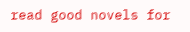read good novels for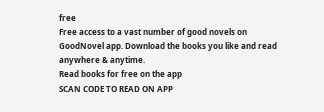free
Free access to a vast number of good novels on GoodNovel app. Download the books you like and read anywhere & anytime.
Read books for free on the app
SCAN CODE TO READ ON APP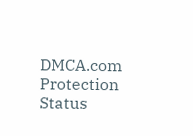DMCA.com Protection Status